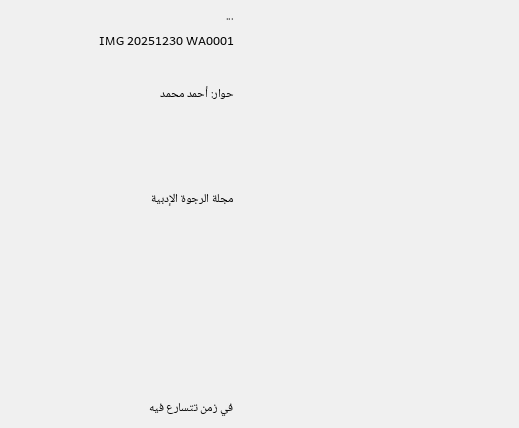...
IMG 20251230 WA0001

حوار: أحمد محمد



مجلة الرجوة الإدبية







في زمن تتسارع فيه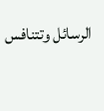الرسائل وتتنافس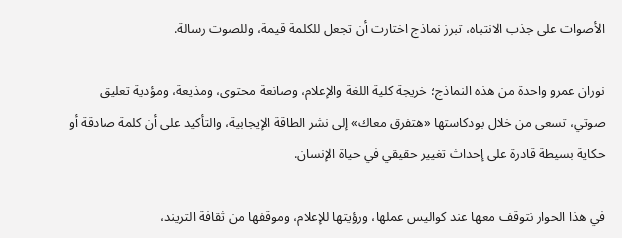الأصوات على جذب الانتباه، تبرز نماذج اختارت أن تجعل للكلمة قيمة، وللصوت رسالة.

نوران عمرو واحدة من هذه النماذج؛ خريجة كلية اللغة والإعلام، وصانعة محتوى، ومذيعة، ومؤدية تعليق صوتي، تسعى من خلال بودكاستها «هتفرق معاك» إلى نشر الطاقة الإيجابية، والتأكيد على أن كلمة صادقة أو حكاية بسيطة قادرة على إحداث تغيير حقيقي في حياة الإنسان.

في هذا الحوار نتوقف معها عند كواليس عملها، ورؤيتها للإعلام، وموقفها من ثقافة التريند،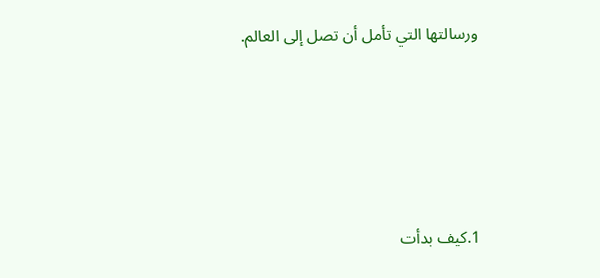ورسالتها التي تأمل أن تصل إلى العالم.





1.كيف بدأت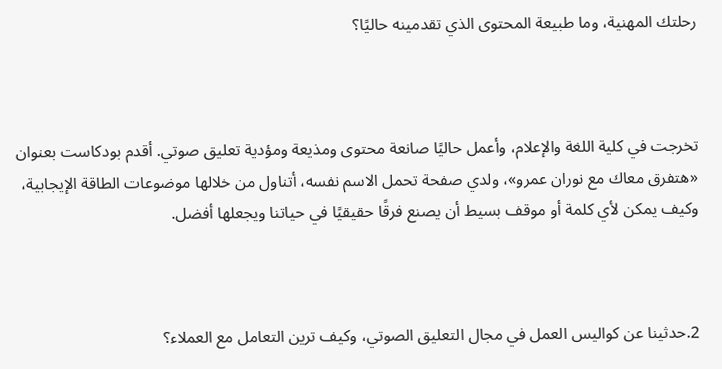رحلتك المهنية، وما طبيعة المحتوى الذي تقدمينه حاليًا؟



تخرجت في كلية اللغة والإعلام، وأعمل حاليًا صانعة محتوى ومذيعة ومؤدية تعليق صوتي. أقدم بودكاست بعنوان «هتفرق معاك مع نوران عمرو»، ولدي صفحة تحمل الاسم نفسه، أتناول من خلالها موضوعات الطاقة الإيجابية، وكيف يمكن لأي كلمة أو موقف بسيط أن يصنع فرقًا حقيقيًا في حياتنا ويجعلها أفضل.



2.حدثينا عن كواليس العمل في مجال التعليق الصوتي، وكيف ترين التعامل مع العملاء؟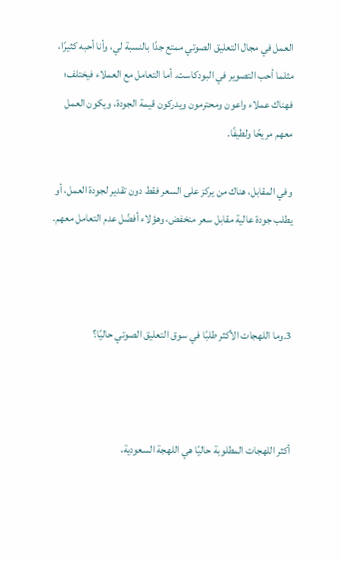العمل في مجال التعليق الصوتي ممتع جدًا بالنسبة لي، وأنا أحبه كثيرًا، مثلما أحب التصوير في البودكاست. أما التعامل مع العملاء فيختلف؛ فهناك عملاء واعون ومحترمون ويدركون قيمة الجودة، ويكون العمل معهم مريحًا ولطيفًا.

وفي المقابل، هناك من يركز على السعر فقط دون تقدير لجودة العمل، أو يطلب جودة عالية مقابل سعر منخفض، وهؤلاء أفضّل عدم التعامل معهم.



3.وما اللهجات الأكثر طلبًا في سوق التعليق الصوتي حاليًا؟



أكثر اللهجات المطلوبة حاليًا هي اللهجة السعودية،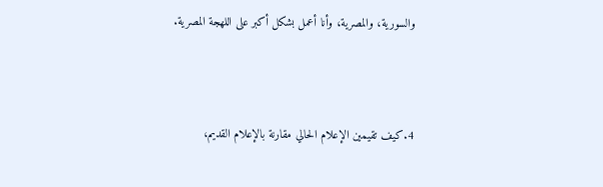والسورية، والمصرية، وأنا أعمل بشكل أكبر على اللهجة المصرية.



4.كيف تقيمين الإعلام الحالي مقارنة بالإعلام القديم،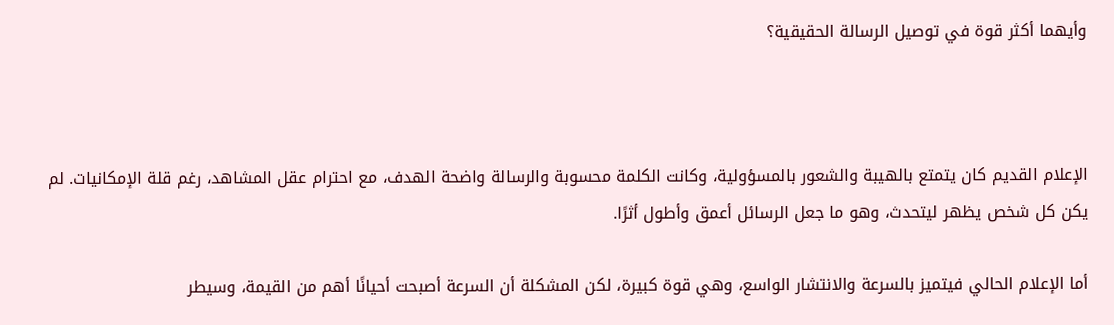وأيهما أكثر قوة في توصيل الرسالة الحقيقية؟



الإعلام القديم كان يتمتع بالهيبة والشعور بالمسؤولية، وكانت الكلمة محسوبة والرسالة واضحة الهدف، مع احترام عقل المشاهد، رغم قلة الإمكانيات. لم يكن كل شخص يظهر ليتحدث، وهو ما جعل الرسائل أعمق وأطول أثرًا.

أما الإعلام الحالي فيتميز بالسرعة والانتشار الواسع، وهي قوة كبيرة، لكن المشكلة أن السرعة أصبحت أحيانًا أهم من القيمة، وسيطر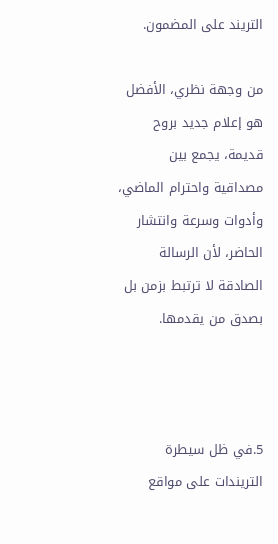التريند على المضمون.

من وجهة نظري، الأفضل هو إعلام جديد بروح قديمة، يجمع بين مصداقية واحترام الماضي، وأدوات وسرعة وانتشار الحاضر، لأن الرسالة الصادقة لا ترتبط بزمن بل بصدق من يقدمها.



5.في ظل سيطرة التريندات على مواقع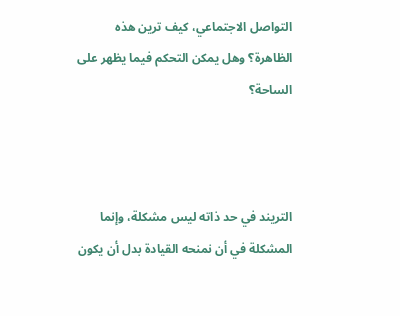التواصل الاجتماعي، كيف ترين هذه الظاهرة؟ وهل يمكن التحكم فيما يظهر على الساحة؟



التريند في حد ذاته ليس مشكلة، وإنما المشكلة في أن نمنحه القيادة بدل أن يكون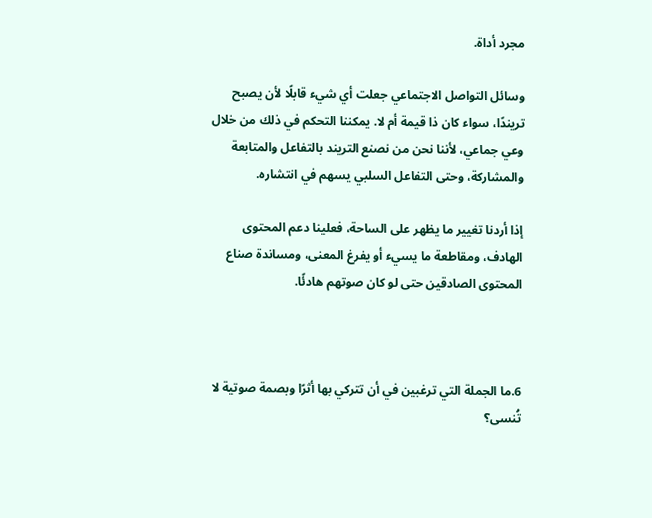مجرد أداة.

وسائل التواصل الاجتماعي جعلت أي شيء قابلًا لأن يصبح تريندًا، سواء كان ذا قيمة أم لا. يمكننا التحكم في ذلك من خلال وعي جماعي، لأننا نحن من نصنع التريند بالتفاعل والمتابعة والمشاركة، وحتى التفاعل السلبي يسهم في انتشاره.

إذا أردنا تغيير ما يظهر على الساحة، فعلينا دعم المحتوى الهادف، ومقاطعة ما يسيء أو يفرغ المعنى، ومساندة صناع المحتوى الصادقين حتى لو كان صوتهم هادئًا.



6.ما الجملة التي ترغبين في أن تتركي بها أثرًا وبصمة صوتية لا تُنسى؟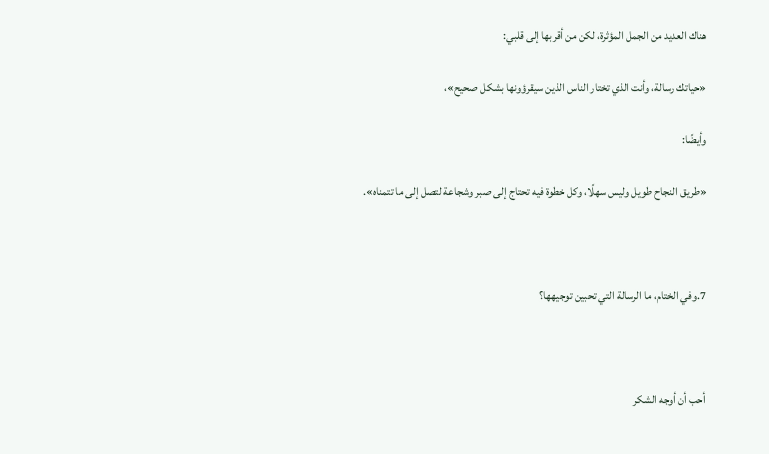هناك العديد من الجمل المؤثرة، لكن من أقربها إلى قلبي:

«حياتك رسالة، وأنت الذي تختار الناس الذين سيقرؤونها بشكل صحيح»،

وأيضًا:

«طريق النجاح طويل وليس سهلًا، وكل خطوة فيه تحتاج إلى صبر وشجاعة لتصل إلى ما تتمناه».



7.وفي الختام، ما الرسالة التي تحبين توجيهها؟



أحب أن أوجه الشكر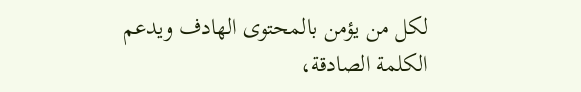لكل من يؤمن بالمحتوى الهادف ويدعم الكلمة الصادقة،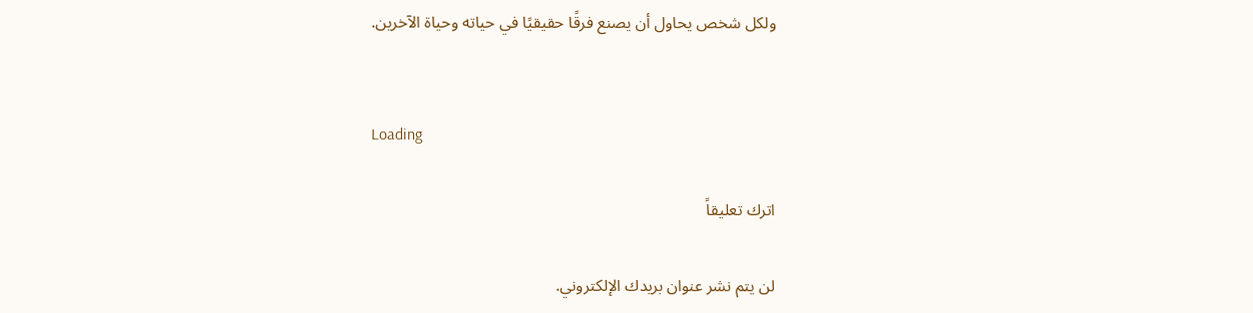ولكل شخص يحاول أن يصنع فرقًا حقيقيًا في حياته وحياة الآخرين.


Loading

اترك تعليقاً

لن يتم نشر عنوان بريدك الإلكتروني.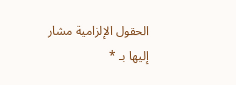الحقول الإلزامية مشار إليها بـ *